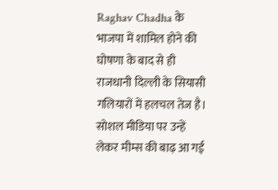Raghav Chadha के भाजपा में शामिल होने की घोषणा के बाद से ही राजधानी दिल्ली के सियासी गलियारों में हलचल तेज है। सोशल मीडिया पर उन्हें लेकर मीम्स की बाढ़ आ गई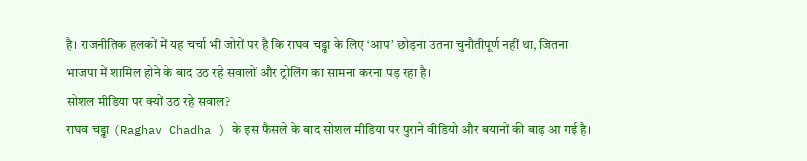है। राजनीतिक हलकों में यह चर्चा भी जोरों पर है कि राघव चड्ढा के लिए ‘आप’ छोड़ना उतना चुनौतीपूर्ण नहीं था, जितना भाजपा में शामिल होने के बाद उठ रहे सवालों और ट्रोलिंग का सामना करना पड़ रहा है।
सोशल मीडिया पर क्यों उठ रहे सवाल?
राघव चड्ढा (Raghav Chadha ) के इस फैसले के बाद सोशल मीडिया पर पुराने वीडियो और बयानों की बाढ़ आ गई है।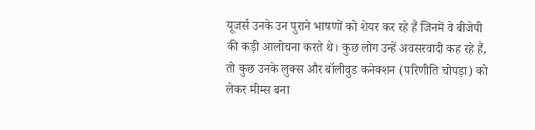यूजर्स उनके उन पुराने भाषणों को शेयर कर रहे हैं जिनमें वे बीजेपी की कड़ी आलोचना करते थे। कुछ लोग उन्हें अवसरवादी कह रहे हैं, तो कुछ उनके लुक्स और बॉलीवुड कनेक्शन (परिणीति चोपड़ा) को लेकर मीम्स बना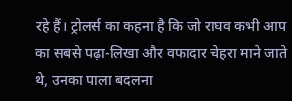रहे हैं। ट्रोलर्स का कहना है कि जो राघव कभी आप का सबसे पढ़ा-लिखा और वफादार चेहरा माने जाते थे, उनका पाला बदलना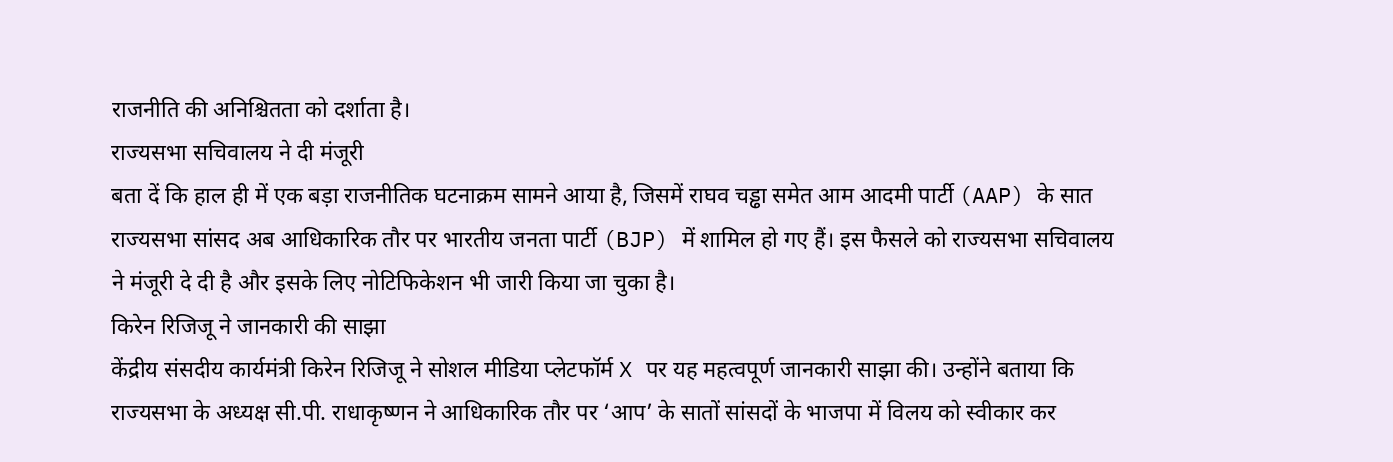राजनीति की अनिश्चितता को दर्शाता है।
राज्यसभा सचिवालय ने दी मंजूरी
बता दें कि हाल ही में एक बड़ा राजनीतिक घटनाक्रम सामने आया है, जिसमें राघव चड्ढा समेत आम आदमी पार्टी (AAP) के सात राज्यसभा सांसद अब आधिकारिक तौर पर भारतीय जनता पार्टी (BJP) में शामिल हो गए हैं। इस फैसले को राज्यसभा सचिवालय ने मंजूरी दे दी है और इसके लिए नोटिफिकेशन भी जारी किया जा चुका है।
किरेन रिजिजू ने जानकारी की साझा
केंद्रीय संसदीय कार्यमंत्री किरेन रिजिजू ने सोशल मीडिया प्लेटफॉर्म X पर यह महत्वपूर्ण जानकारी साझा की। उन्होंने बताया कि राज्यसभा के अध्यक्ष सी.पी. राधाकृष्णन ने आधिकारिक तौर पर ‘आप’ के सातों सांसदों के भाजपा में विलय को स्वीकार कर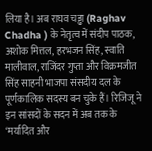लिया है। अब राघव चड्ढा (Raghav Chadha ) के नेतृत्व में संदीप पाठक, अशोक मित्तल, हरभजन सिंह, स्वाति मालीवाल, राजिंदर गुप्ता और विक्रमजीत सिंह साहनी भाजपा संसदीय दल के पूर्णकालिक सदस्य बन चुके हैं। रिजिजू ने इन सांसदों के सदन में अब तक के ‘मर्यादित और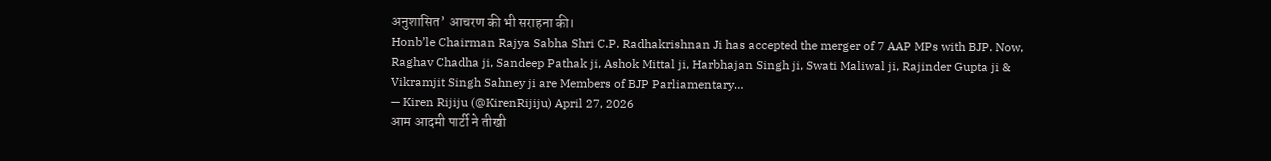अनुशासित’ आचरण की भी सराहना की।
Honb’le Chairman Rajya Sabha Shri C.P. Radhakrishnan Ji has accepted the merger of 7 AAP MPs with BJP. Now, Raghav Chadha ji, Sandeep Pathak ji, Ashok Mittal ji, Harbhajan Singh ji, Swati Maliwal ji, Rajinder Gupta ji & Vikramjit Singh Sahney ji are Members of BJP Parliamentary…
— Kiren Rijiju (@KirenRijiju) April 27, 2026
आम आदमी पार्टी ने तीखी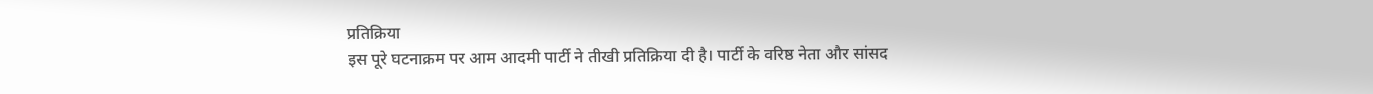प्रतिक्रिया
इस पूरे घटनाक्रम पर आम आदमी पार्टी ने तीखी प्रतिक्रिया दी है। पार्टी के वरिष्ठ नेता और सांसद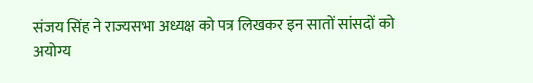संजय सिंह ने राज्यसभा अध्यक्ष को पत्र लिखकर इन सातों सांसदों को अयोग्य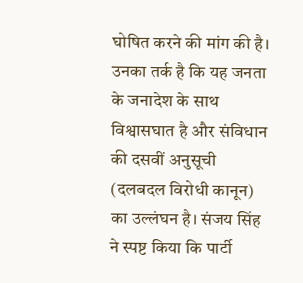घोषित करने की मांग की है। उनका तर्क है कि यह जनता के जनादेश के साथ विश्वासघात है और संविधान की दसवीं अनुसूची (दलबदल विरोधी कानून) का उल्लंघन है। संजय सिंह ने स्पष्ट किया कि पार्टी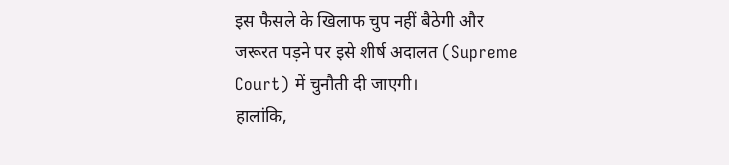इस फैसले के खिलाफ चुप नहीं बैठेगी और जरूरत पड़ने पर इसे शीर्ष अदालत (Supreme Court) में चुनौती दी जाएगी।
हालांकि,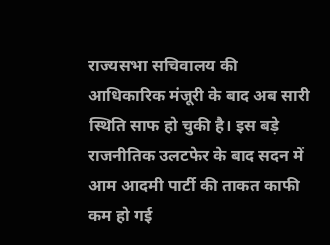राज्यसभा सचिवालय की आधिकारिक मंजूरी के बाद अब सारी स्थिति साफ हो चुकी है। इस बड़े राजनीतिक उलटफेर के बाद सदन में आम आदमी पार्टी की ताकत काफी कम हो गई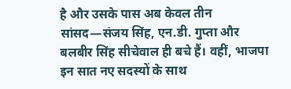है और उसके पास अब केवल तीन सांसद—संजय सिंह, एन.डी. गुप्ता और बलबीर सिंह सीचेवाल ही बचे हैं। वहीं, भाजपा इन सात नए सदस्यों के साथ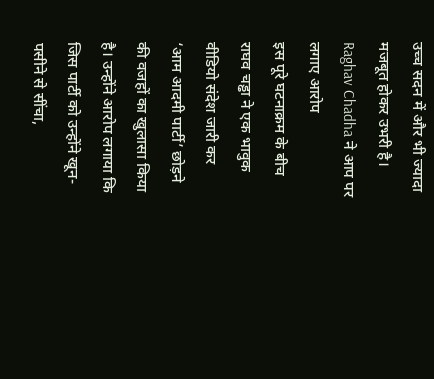उच्च सदन में और भी ज्यादा मजबूत होकर उभरी है।
Raghav Chadha ने आप पर लगाए आरोप
इस पूरे घटनाक्रम के बीच राघव चड्ढा ने एक भावुक वीडियो संदेश जारी कर ‘आम आदमी पार्टी’ छोड़ने की वजहों का खुलासा किया है। उन्होंने आरोप लगाया कि जिस पार्टी को उन्होंने खून-पसीने से सींचा,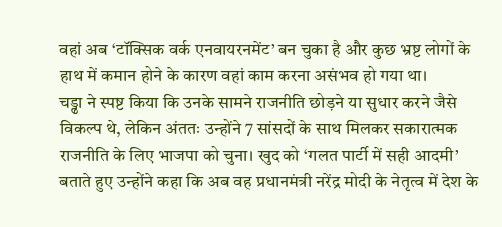वहां अब ‘टॉक्सिक वर्क एनवायरनमेंट’ बन चुका है और कुछ भ्रष्ट लोगों के हाथ में कमान होने के कारण वहां काम करना असंभव हो गया था।
चड्ढा ने स्पष्ट किया कि उनके सामने राजनीति छोड़ने या सुधार करने जैसे विकल्प थे, लेकिन अंततः उन्होंने 7 सांसदों के साथ मिलकर सकारात्मक राजनीति के लिए भाजपा को चुना। खुद को ‘गलत पार्टी में सही आदमी’ बताते हुए उन्होंने कहा कि अब वह प्रधानमंत्री नरेंद्र मोदी के नेतृत्व में देश के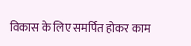विकास के लिए समर्पित होकर काम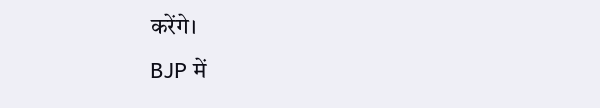करेंगे।
BJP में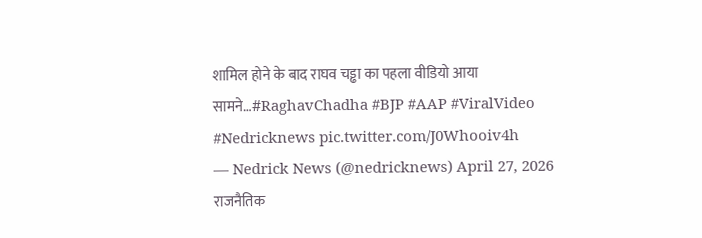शामिल होने के बाद राघव चड्ढा का पहला वीडियो आया सामने…#RaghavChadha #BJP #AAP #ViralVideo #Nedricknews pic.twitter.com/J0Whooiv4h
— Nedrick News (@nedricknews) April 27, 2026
राजनैतिक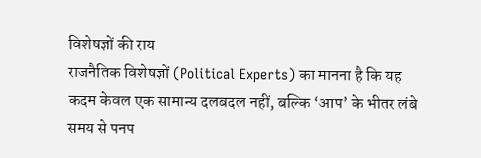विशेषज्ञों की राय
राजनैतिक विशेषज्ञों (Political Experts) का मानना है कि यह कदम केवल एक सामान्य दलबदल नहीं, बल्कि ‘आप’ के भीतर लंबे समय से पनप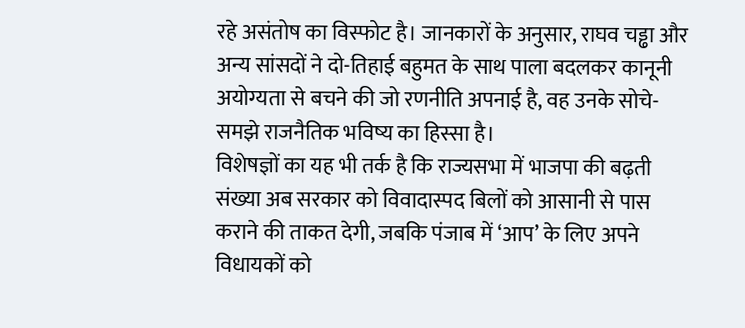रहे असंतोष का विस्फोट है। जानकारों के अनुसार, राघव चड्ढा और अन्य सांसदों ने दो-तिहाई बहुमत के साथ पाला बदलकर कानूनी अयोग्यता से बचने की जो रणनीति अपनाई है, वह उनके सोचे-समझे राजनैतिक भविष्य का हिस्सा है।
विशेषज्ञों का यह भी तर्क है कि राज्यसभा में भाजपा की बढ़ती संख्या अब सरकार को विवादास्पद बिलों को आसानी से पास कराने की ताकत देगी, जबकि पंजाब में ‘आप’ के लिए अपने विधायकों को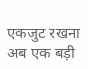एकजुट रखना अब एक बड़ी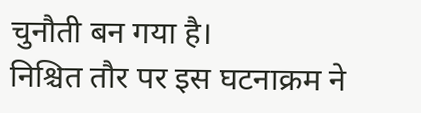चुनौती बन गया है।
निश्चित तौर पर इस घटनाक्रम ने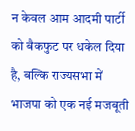न केवल आम आदमी पार्टी को बैकफुट पर धकेल दिया है, बल्कि राज्यसभा में भाजपा को एक नई मजबूती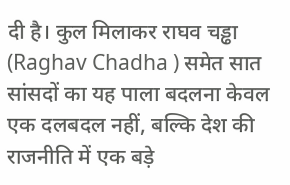दी है। कुल मिलाकर राघव चड्ढा (Raghav Chadha ) समेत सात सांसदों का यह पाला बदलना केवल एक दलबदल नहीं, बल्कि देश की राजनीति में एक बड़े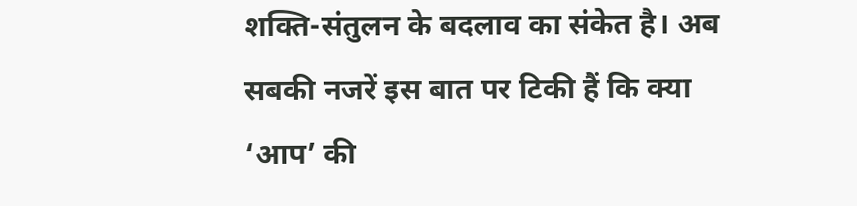शक्ति-संतुलन के बदलाव का संकेत है। अब सबकी नजरें इस बात पर टिकी हैं कि क्या ‘आप’ की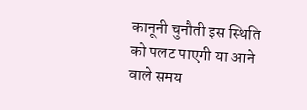कानूनी चुनौती इस स्थिति को पलट पाएगी या आने वाले समय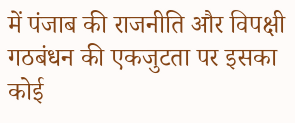में पंजाब की राजनीति और विपक्षी गठबंधन की एकजुटता पर इसका कोई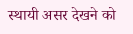स्थायी असर देखने को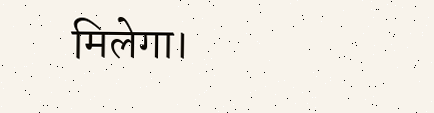मिलेगा।